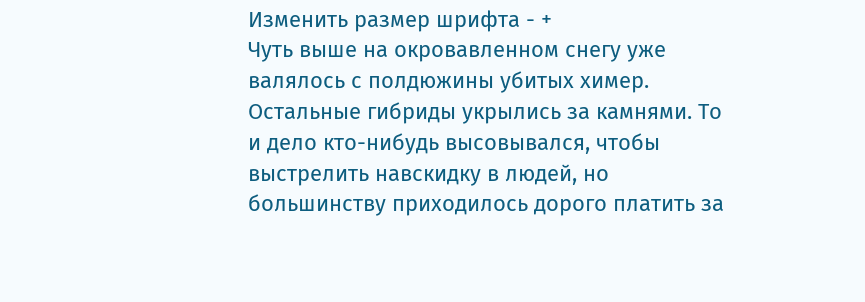Изменить размер шрифта - +
Чуть выше на окровавленном снегу уже валялось с полдюжины убитых химер. Остальные гибриды укрылись за камнями. То и дело кто-нибудь высовывался, чтобы выстрелить навскидку в людей, но большинству приходилось дорого платить за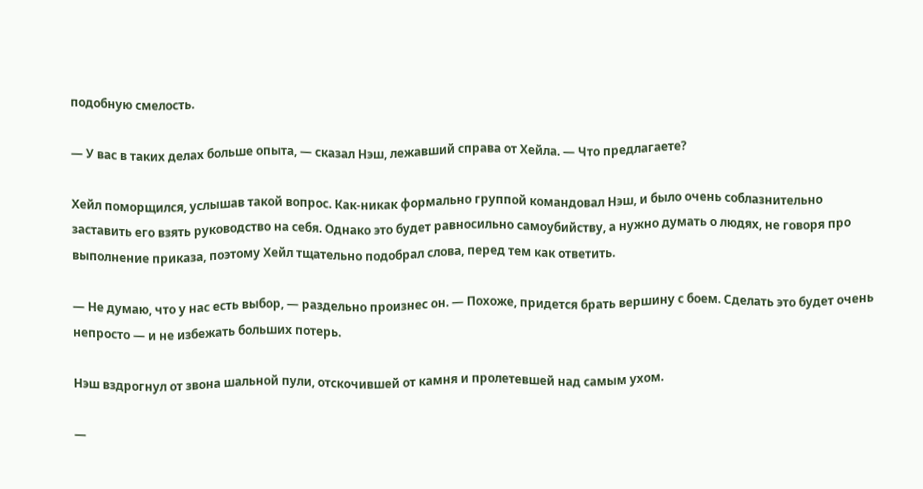подобную смелость.

— У вас в таких делах больше опыта, — сказал Нэш, лежавший справа от Хейла. — Что предлагаете?

Хейл поморщился, услышав такой вопрос. Как-никак формально группой командовал Нэш, и было очень соблазнительно заставить его взять руководство на себя. Однако это будет равносильно самоубийству, а нужно думать о людях, не говоря про выполнение приказа, поэтому Хейл тщательно подобрал слова, перед тем как ответить.

— Не думаю, что у нас есть выбор, — раздельно произнес он. — Похоже, придется брать вершину с боем. Сделать это будет очень непросто — и не избежать больших потерь.

Нэш вздрогнул от звона шальной пули, отскочившей от камня и пролетевшей над самым ухом.

—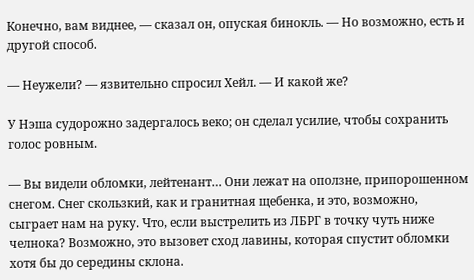Конечно, вам виднее, — сказал он, опуская бинокль. — Но возможно, есть и другой способ.

— Неужели? — язвительно спросил Хейл. — И какой же?

У Нэша судорожно задергалось веко; он сделал усилие, чтобы сохранить голос ровным.

— Вы видели обломки, лейтенант… Они лежат на оползне, припорошенном снегом. Снег скользкий, как и гранитная щебенка, и это, возможно, сыграет нам на руку. Что, если выстрелить из ЛБРГ в точку чуть ниже челнока? Возможно, это вызовет сход лавины, которая спустит обломки хотя бы до середины склона.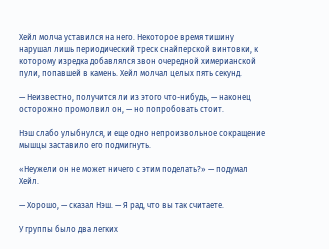Хейл молча уставился на него. Некоторое время тишину нарушал лишь периодический треск снайперской винтовки, к которому изредка добавлялся звон очередной химерианской пули, попавшей в камень. Хейл молчал целых пять секунд.

— Неизвестно, получится ли из этого что-нибудь, — наконец осторожно промолвил он, — но попробовать стоит.

Нэш слабо улыбнулся, и еще одно непроизвольное сокращение мышцы заставило его подмигнуть.

«Неужели он не может ничего с этим поделать?» — подумал Хейл.

— Хорошо, — сказал Нэш. — Я рад, что вы так считаете.

У группы было два легких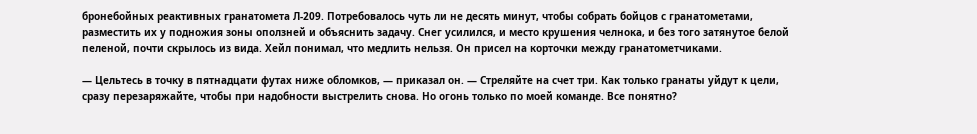бронебойных реактивных гранатомета Л-209. Потребовалось чуть ли не десять минут, чтобы собрать бойцов с гранатометами, разместить их у подножия зоны оползней и объяснить задачу. Снег усилился, и место крушения челнока, и без того затянутое белой пеленой, почти скрылось из вида. Хейл понимал, что медлить нельзя. Он присел на корточки между гранатометчиками.

— Цельтесь в точку в пятнадцати футах ниже обломков, — приказал он. — Стреляйте на счет три. Как только гранаты уйдут к цели, сразу перезаряжайте, чтобы при надобности выстрелить снова. Но огонь только по моей команде. Все понятно?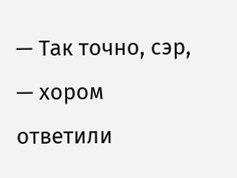— Так точно, сэр, — хором ответили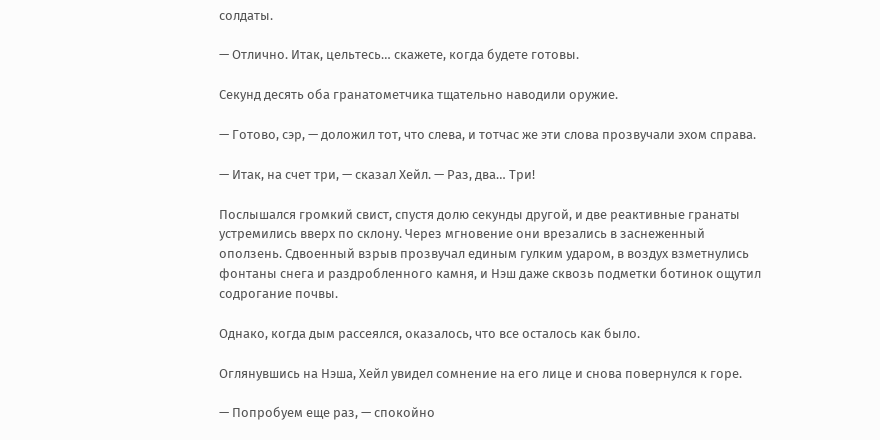солдаты.

— Отлично. Итак, цельтесь… скажете, когда будете готовы.

Секунд десять оба гранатометчика тщательно наводили оружие.

— Готово, сэр, — доложил тот, что слева, и тотчас же эти слова прозвучали эхом справа.

— Итак, на счет три, — сказал Хейл. — Раз, два… Три!

Послышался громкий свист, спустя долю секунды другой, и две реактивные гранаты устремились вверх по склону. Через мгновение они врезались в заснеженный оползень. Сдвоенный взрыв прозвучал единым гулким ударом, в воздух взметнулись фонтаны снега и раздробленного камня, и Нэш даже сквозь подметки ботинок ощутил содрогание почвы.

Однако, когда дым рассеялся, оказалось, что все осталось как было.

Оглянувшись на Нэша, Хейл увидел сомнение на его лице и снова повернулся к горе.

— Попробуем еще раз, — спокойно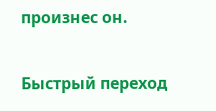произнес он.

Быстрый переход